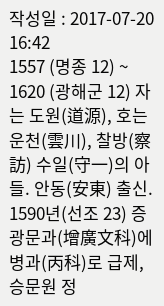작성일 : 2017-07-20 16:42
1557 (명종 12) ~ 1620 (광해군 12) 자는 도원(道源), 호는 운천(雲川), 찰방(察訪) 수일(守一)의 아들. 안동(安東) 출신. 1590년(선조 23) 증광문과(增廣文科)에 병과(丙科)로 급제, 승문원 정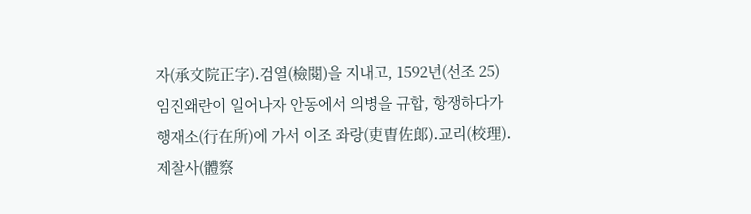자(承文院正字)․검열(檢閱)을 지내고, 1592년(선조 25) 임진왜란이 일어나자 안동에서 의병을 규합, 항쟁하다가 행재소(行在所)에 가서 이조 좌랑(吏曺佐郞)․교리(校理)․제찰사(體察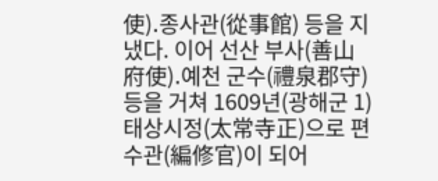使)․종사관(從事館) 등을 지냈다. 이어 선산 부사(善山府使)․예천 군수(禮泉郡守) 등을 거쳐 1609년(광해군 1) 태상시정(太常寺正)으로 편수관(編修官)이 되어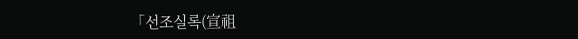「선조실록(宣祖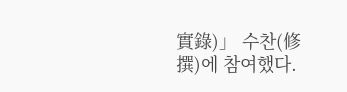實錄)」 수찬(修撰)에 참여했다.